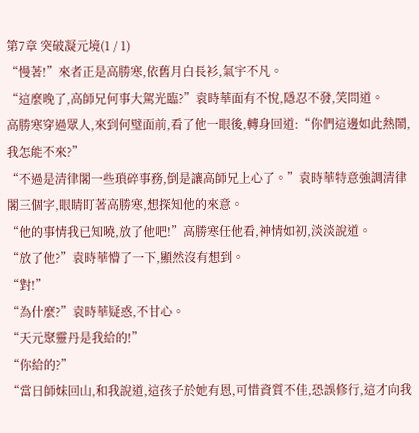第7章 突破凝元境(1 / 1)
“慢著!”來者正是高勝寒,依舊月白長衫,氣宇不凡。
“這麼晚了,高師兄何事大駕光臨?”袁時華面有不悅,隱忍不發,笑問道。
高勝寒穿過眾人,來到何璧面前,看了他一眼後,轉身回道:“你們這邊如此熱鬧,我怎能不來?”
“不過是清律閣一些瑣碎事務,倒是讓高師兄上心了。”袁時華特意強調清律閣三個字,眼睛盯著高勝寒,想探知他的來意。
“他的事情我已知曉,放了他吧!”高勝寒任他看,神情如初,淡淡說道。
“放了他?”袁時華懵了一下,顯然沒有想到。
“對!”
“為什麼?”袁時華疑惑,不甘心。
“天元聚靈丹是我給的!”
“你給的?”
“當日師妹回山,和我說道,這孩子於她有恩,可惜資質不佳,恐誤修行,這才向我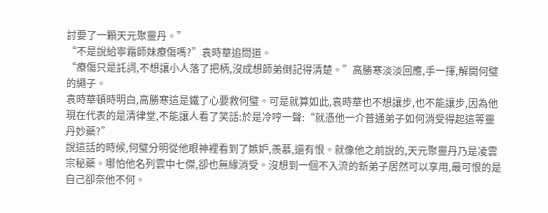討要了一顆天元聚靈丹。”
“不是說給寧霜師妹療傷嗎?”袁時華追問道。
“療傷只是託詞,不想讓小人落了把柄,沒成想師弟倒記得清楚。”高勝寒淡淡回應,手一揮,解開何璧的繩子。
袁時華頓時明白,高勝寒這是鐵了心要救何璧。可是就算如此,袁時華也不想讓步,也不能讓步,因為他現在代表的是清律堂,不能讓人看了笑話:於是冷哼一聲:“就憑他一介普通弟子如何消受得起這等靈丹妙藥?”
說這話的時候,何璧分明從他眼神裡看到了嫉妒,羨慕,還有恨。就像他之前說的,天元聚靈丹乃是凌雲宗秘藥。哪怕他名列雲中七傑,卻也無緣消受。沒想到一個不入流的新弟子居然可以享用,最可恨的是自己卻奈他不何。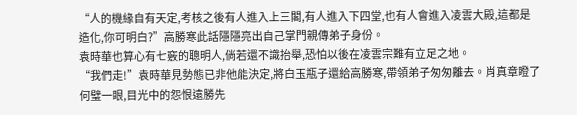“人的機緣自有天定,考核之後有人進入上三閣,有人進入下四堂,也有人會進入凌雲大殿,這都是造化,你可明白?”高勝寒此話隱隱亮出自己掌門親傳弟子身份。
袁時華也算心有七竅的聰明人,倘若還不識抬舉,恐怕以後在凌雲宗難有立足之地。
“我們走!”袁時華見勢態已非他能決定,將白玉瓶子還給高勝寒,帶領弟子匆匆離去。肖真章瞪了何璧一眼,目光中的怨恨遠勝先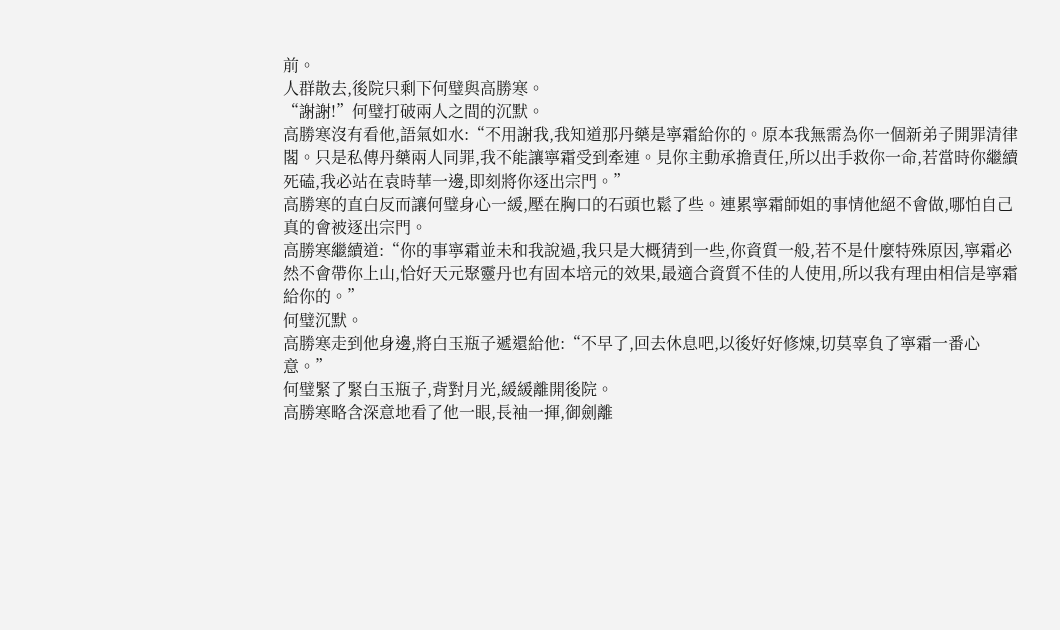前。
人群散去,後院只剩下何璧與高勝寒。
“謝謝!”何璧打破兩人之間的沉默。
高勝寒沒有看他,語氣如水:“不用謝我,我知道那丹藥是寧霜給你的。原本我無需為你一個新弟子開罪清律閣。只是私傳丹藥兩人同罪,我不能讓寧霜受到牽連。見你主動承擔責任,所以出手救你一命,若當時你繼續死磕,我必站在袁時華一邊,即刻將你逐出宗門。”
高勝寒的直白反而讓何璧身心一緩,壓在胸口的石頭也鬆了些。連累寧霜師姐的事情他絕不會做,哪怕自己真的會被逐出宗門。
高勝寒繼續道:“你的事寧霜並未和我說過,我只是大概猜到一些,你資質一般,若不是什麼特殊原因,寧霜必然不會帶你上山,恰好天元聚靈丹也有固本培元的效果,最適合資質不佳的人使用,所以我有理由相信是寧霜給你的。”
何璧沉默。
高勝寒走到他身邊,將白玉瓶子遞還給他:“不早了,回去休息吧,以後好好修煉,切莫辜負了寧霜一番心意。”
何璧緊了緊白玉瓶子,背對月光,緩緩離開後院。
高勝寒略含深意地看了他一眼,長袖一揮,御劍離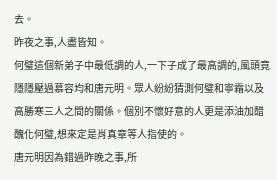去。
昨夜之事,人盡皆知。
何璧這個新弟子中最低調的人,一下子成了最高調的,風頭竟隱隱壓過慕容均和唐元明。眾人紛紛猜測何璧和寧霜以及高勝寒三人之間的關係。個別不懷好意的人更是添油加醋醜化何璧,想來定是肖真章等人指使的。
唐元明因為錯過昨晚之事,所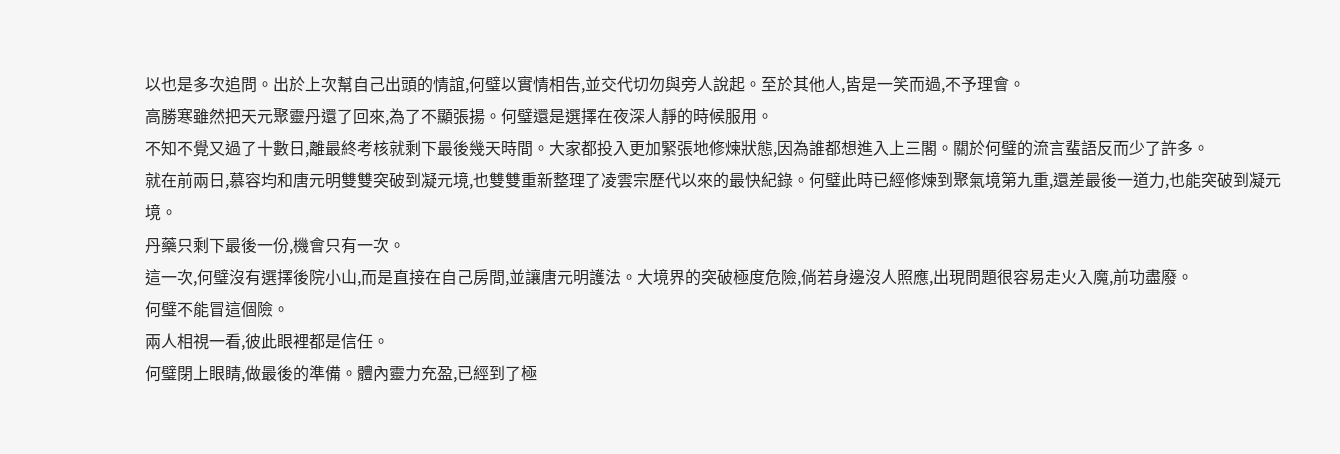以也是多次追問。出於上次幫自己出頭的情誼,何璧以實情相告,並交代切勿與旁人說起。至於其他人,皆是一笑而過,不予理會。
高勝寒雖然把天元聚靈丹還了回來,為了不顯張揚。何璧還是選擇在夜深人靜的時候服用。
不知不覺又過了十數日,離最終考核就剩下最後幾天時間。大家都投入更加緊張地修煉狀態,因為誰都想進入上三閣。關於何璧的流言蜚語反而少了許多。
就在前兩日,慕容均和唐元明雙雙突破到凝元境,也雙雙重新整理了凌雲宗歷代以來的最快紀錄。何璧此時已經修煉到聚氣境第九重,還差最後一道力,也能突破到凝元境。
丹藥只剩下最後一份,機會只有一次。
這一次,何璧沒有選擇後院小山,而是直接在自己房間,並讓唐元明護法。大境界的突破極度危險,倘若身邊沒人照應,出現問題很容易走火入魔,前功盡廢。
何璧不能冒這個險。
兩人相視一看,彼此眼裡都是信任。
何璧閉上眼睛,做最後的準備。體內靈力充盈,已經到了極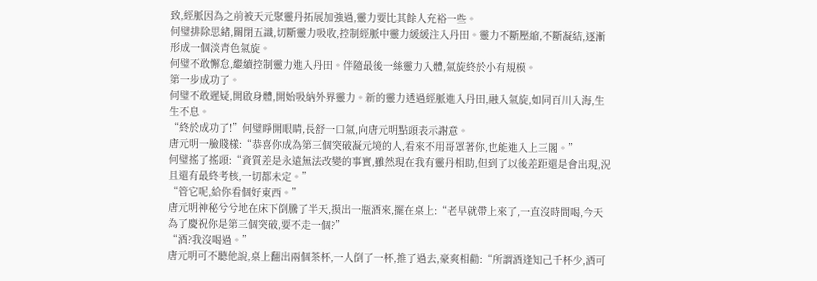致,經脈因為之前被天元聚靈丹拓展加強過,靈力要比其餘人充裕一些。
何璧排除思緒,關閉五識,切斷靈力吸收,控制經脈中靈力緩緩注入丹田。靈力不斷壓縮,不斷凝結,逐漸形成一個淡青色氣旋。
何璧不敢懈怠,繼續控制靈力進入丹田。伴隨最後一絲靈力入體,氣旋終於小有規模。
第一步成功了。
何璧不敢遲疑,開啟身體,開始吸納外界靈力。新的靈力透過經脈進入丹田,融入氣旋,如同百川入海,生生不息。
“終於成功了!”何璧睜開眼睛,長舒一口氣,向唐元明點頭表示謝意。
唐元明一臉賤樣:“恭喜你成為第三個突破凝元境的人,看來不用哥罩著你,也能進入上三閣。”
何璧搖了搖頭:“資質差是永遠無法改變的事實,雖然現在我有靈丹相助,但到了以後差距還是會出現,況且還有最終考核,一切都未定。”
“管它呢,給你看個好東西。”
唐元明神秘兮兮地在床下倒騰了半天,摸出一瓶酒來,擺在桌上:“老早就帶上來了,一直沒時間喝,今天為了慶祝你是第三個突破,要不走一個?”
“酒?我沒喝過。”
唐元明可不聽他說,桌上翻出兩個茶杯,一人倒了一杯,推了過去,豪爽相勸:“所謂酒逢知己千杯少,酒可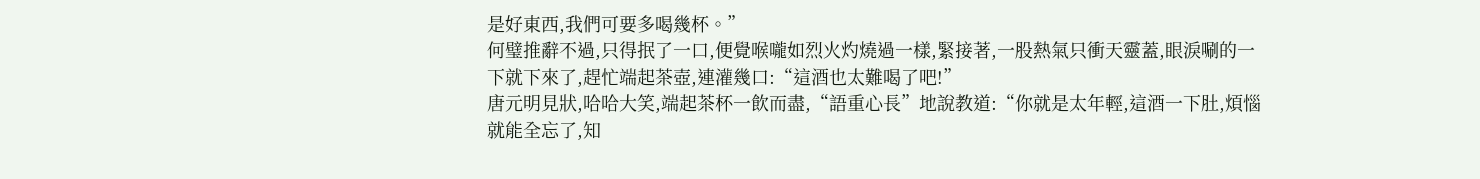是好東西,我們可要多喝幾杯。”
何璧推辭不過,只得抿了一口,便覺喉嚨如烈火灼燒過一樣,緊接著,一股熱氣只衝天靈蓋,眼淚唰的一下就下來了,趕忙端起茶壺,連灌幾口:“這酒也太難喝了吧!”
唐元明見狀,哈哈大笑,端起茶杯一飲而盡,“語重心長”地說教道:“你就是太年輕,這酒一下肚,煩惱就能全忘了,知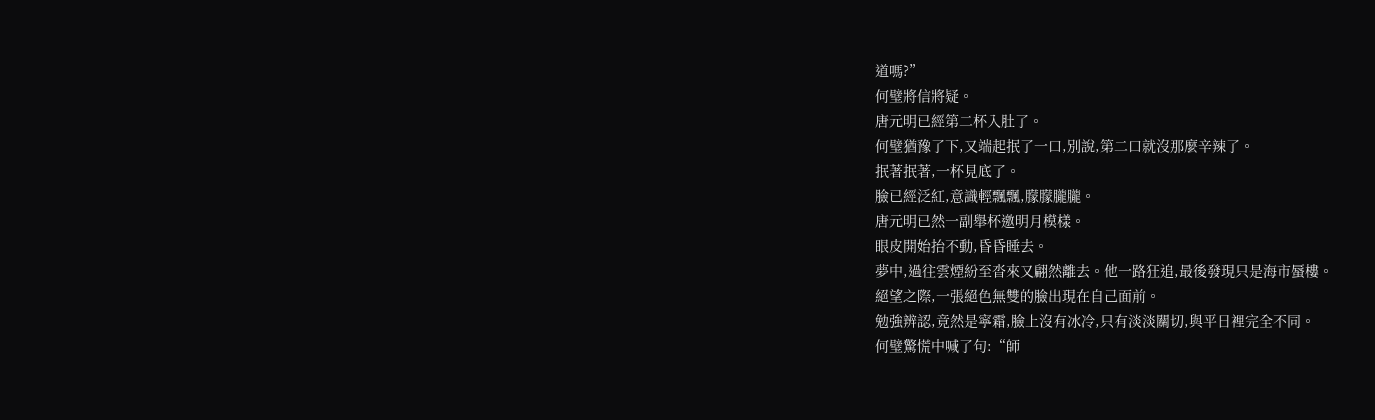道嗎?”
何璧將信將疑。
唐元明已經第二杯入肚了。
何璧猶豫了下,又端起抿了一口,別說,第二口就沒那麼辛辣了。
抿著抿著,一杯見底了。
臉已經泛紅,意識輕飄飄,朦朦朧朧。
唐元明已然一副舉杯邀明月模樣。
眼皮開始抬不動,昏昏睡去。
夢中,過往雲煙紛至沓來又翩然離去。他一路狂追,最後發現只是海市蜃樓。
絕望之際,一張絕色無雙的臉出現在自己面前。
勉強辨認,竟然是寧霜,臉上沒有冰冷,只有淡淡關切,與平日裡完全不同。
何璧驚慌中喊了句:“師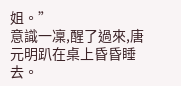姐。”
意識一凜,醒了過來,唐元明趴在桌上昏昏睡去。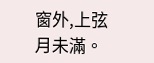窗外,上弦月未滿。